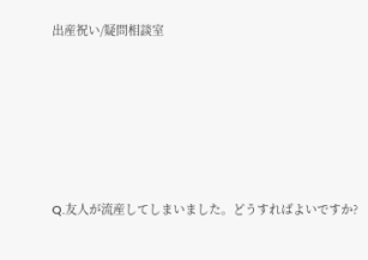出産祝い/疑問相談室






Q.友人が流産してしまいました。どうすればよいですか?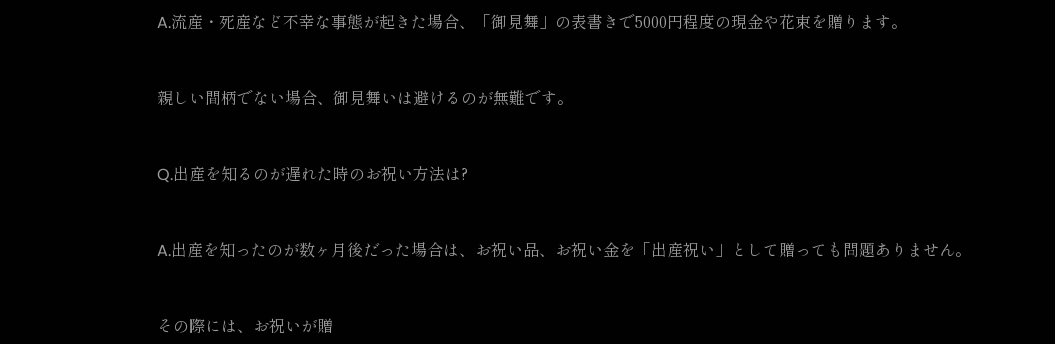A.流産・死産など不幸な事態が起きた場合、「御見舞」の表書きで5000円程度の現金や花束を贈ります。


親しい間柄でない場合、御見舞いは避けるのが無難です。


Q.出産を知るのが遅れた時のお祝い方法は?


A.出産を知ったのが数ヶ月後だった場合は、お祝い品、お祝い金を「出産祝い」として贈っても問題ありません。


その際には、お祝いが贈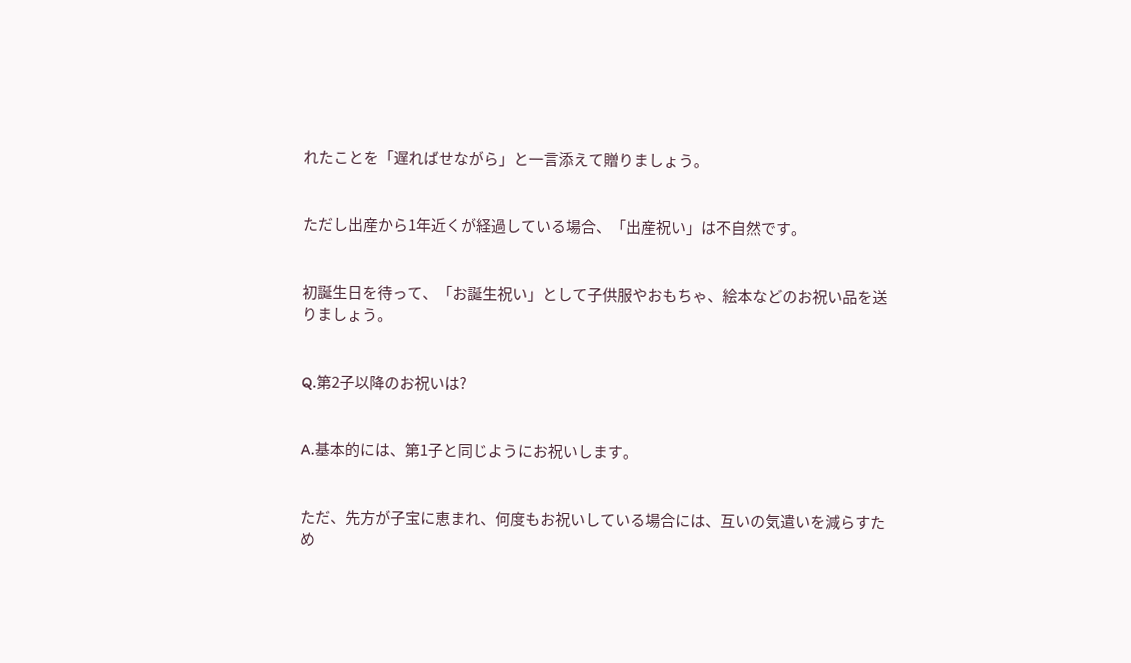れたことを「遅ればせながら」と一言添えて贈りましょう。


ただし出産から1年近くが経過している場合、「出産祝い」は不自然です。


初誕生日を待って、「お誕生祝い」として子供服やおもちゃ、絵本などのお祝い品を送りましょう。


Q.第2子以降のお祝いは?


A.基本的には、第1子と同じようにお祝いします。


ただ、先方が子宝に恵まれ、何度もお祝いしている場合には、互いの気遣いを減らすため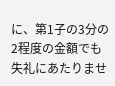に、第1子の3分の2程度の金額でも失礼にあたりませ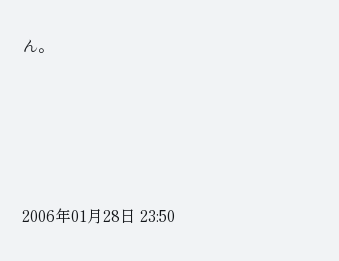ん。






2006年01月28日 23:50